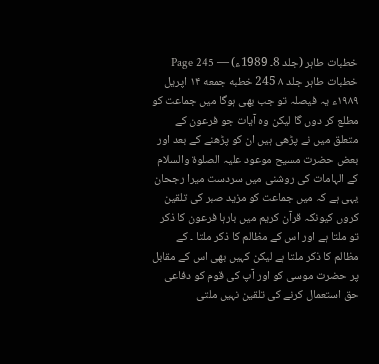خطبات طاہر (جلد 8۔ 1989ء) — Page 245
خطبات طاہر جلد ۸ 245 خطبه جمعه ۱۴ اپریل ۱۹۸۹ء یہ فیصلہ تو جب بھی ہوگا میں جماعت کو مطلع کر دوں گا لیکن وہ آیات جو فرعون کے متعلق میں نے پڑھی ہیں ان کو پڑھنے کے بعد اور بعض حضرت مسیح موعود علیہ الصلوۃ والسلام کے الہامات کی روشنی میں سردست میرا رجحان یہی ہے کہ میں جماعت کو مزید صبر کی تلقین کروں کیونکہ قرآن کریم میں بارہا فرعون کا ذکر تو ملتا ہے اور اس کے مظالم کا ذکر ملتا ۔ کے مظالم کا ذکر ملتا ہے لیکن کہیں بھی اس کے مقابل پر حضرت موسی کو اور آپ کی قوم کو دفاعی حق استعمال کرنے کی تلقین نہیں ملتی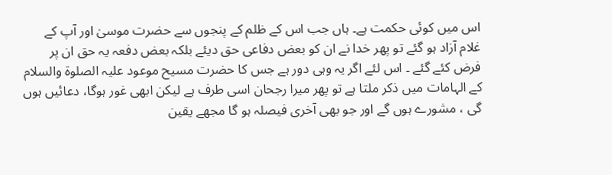اس میں کوئی حکمت ہے۔ ہاں جب اس کے ظلم کے پنجوں سے حضرت موسیٰ اور آپ کے غلام آزاد ہو گئے تو پھر خدا نے ان کو بعض دفاعی حق دیئے بلکہ بعض دفعہ یہ حق ان پر فرض کئے گئے ۔ اس لئے اگر یہ وہی دور ہے جس کا حضرت مسیح موعود علیہ الصلوۃ والسلام کے الہامات میں ذکر ملتا ہے تو پھر میرا رجحان اسی طرف ہے لیکن ابھی غور ہوگا، دعائیں ہوں گی ، مشورے ہوں گے اور جو بھی آخری فیصلہ ہو گا مجھے یقین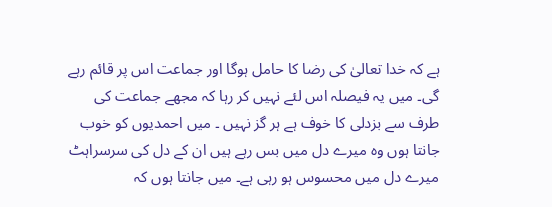ہے کہ خدا تعالیٰ کی رضا کا حامل ہوگا اور جماعت اس پر قائم رہے گی۔ میں یہ فیصلہ اس لئے نہیں کر رہا کہ مجھے جماعت کی طرف سے بزدلی کا خوف ہے ہر گز نہیں ۔ میں احمدیوں کو خوب جانتا ہوں وہ میرے دل میں بس رہے ہیں ان کے دل کی سرسراہٹ میرے دل میں محسوس ہو رہی ہے۔ میں جانتا ہوں کہ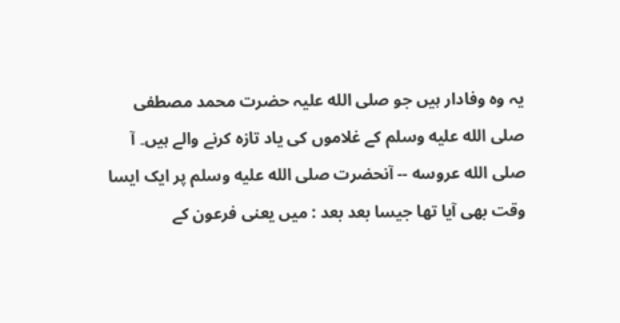یہ وہ وفادار ہیں جو صلى الله علیہ حضرت محمد مصطفی صلى الله عليه وسلم کے غلاموں کی یاد تازہ کرنے والے ہیں۔ آ صلى الله عروسه -- آنحضرت صلى الله عليه وسلم پر ایک ایسا وقت بھی آیا تھا جیسا بعد بعد : میں یعنی فرعون کے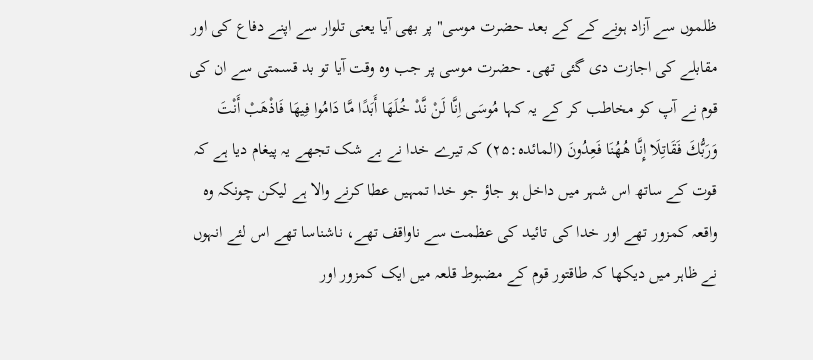ظلموں سے آزاد ہونے کے کے بعد حضرت موسی" پر بھی آیا یعنی تلوار سے اپنے دفاع کی اور مقابلے کی اجازت دی گئی تھی۔ حضرت موسی پر جب وہ وقت آیا تو بد قسمتی سے ان کی قوم نے آپ کو مخاطب کر کے یہ کہا مُوسَی اِنَّا لَنْ نَّدْ خُلَهَا أَبَدًا مَّا دَامُوا فِيهَا فَاذْهَبْ أَنْتَ وَرَبُّكَ فَقَاتِلَا إِنَّا هُهُنَا فَعِدُونَ (المائدہ:۲۵) کہ تیرے خدا نے بے شک تجھے یہ پیغام دیا ہے کہ قوت کے ساتھ اس شہر میں داخل ہو جاؤ جو خدا تمہیں عطا کرنے والا ہے لیکن چونکہ وہ واقعہ کمزور تھے اور خدا کی تائید کی عظمت سے ناواقف تھے، ناشناسا تھے اس لئے انہوں نے ظاہر میں دیکھا کہ طاقتور قوم کے مضبوط قلعہ میں ایک کمزور اور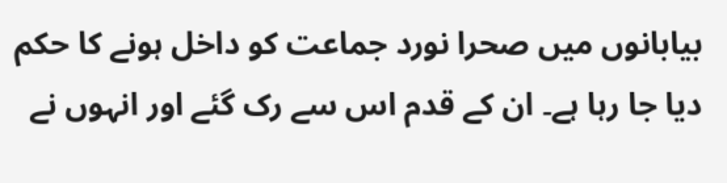بیابانوں میں صحرا نورد جماعت کو داخل ہونے کا حکم دیا جا رہا ہے۔ ان کے قدم اس سے رک گئے اور انہوں نے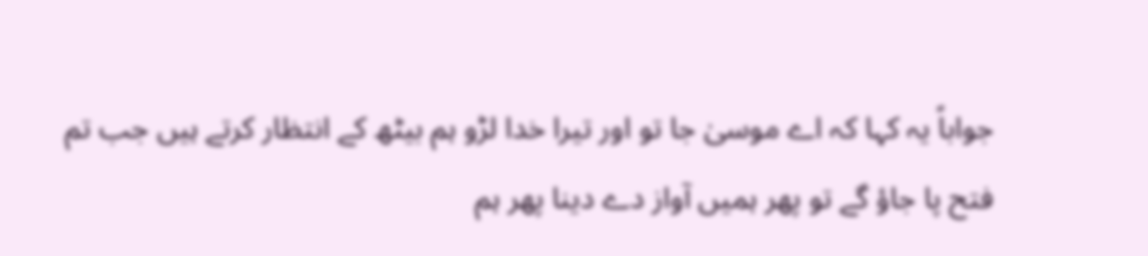جواباً یہ کہا کہ اے موسیٰ جا تو اور تیرا خدا لڑو ہم بیٹھ کے انتظار کرتے ہیں جب تم فتح پا جاؤ گے تو پھر ہمیں آواز دے دینا پھر ہم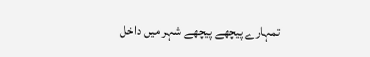تمہارے پیچھے پیچھے شہر میں داخل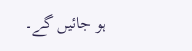ہو جائیں گے۔